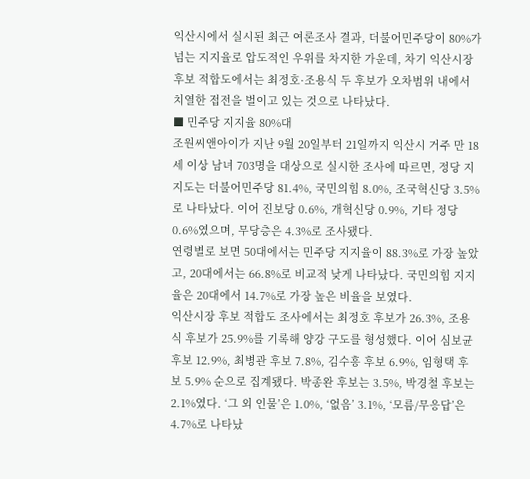익산시에서 실시된 최근 여론조사 결과, 더불어민주당이 80%가 넘는 지지율로 압도적인 우위를 차지한 가운데, 차기 익산시장 후보 적합도에서는 최정호·조용식 두 후보가 오차범위 내에서 치열한 접전을 벌이고 있는 것으로 나타났다.
■ 민주당 지지율 80%대
조원씨앤아이가 지난 9월 20일부터 21일까지 익산시 거주 만 18세 이상 남녀 703명을 대상으로 실시한 조사에 따르면, 정당 지지도는 더불어민주당 81.4%, 국민의힘 8.0%, 조국혁신당 3.5%로 나타났다. 이어 진보당 0.6%, 개혁신당 0.9%, 기타 정당 0.6%였으며, 무당층은 4.3%로 조사됐다.
연령별로 보면 50대에서는 민주당 지지율이 88.3%로 가장 높았고, 20대에서는 66.8%로 비교적 낮게 나타났다. 국민의힘 지지율은 20대에서 14.7%로 가장 높은 비율을 보였다.
익산시장 후보 적합도 조사에서는 최정호 후보가 26.3%, 조용식 후보가 25.9%를 기록해 양강 구도를 형성했다. 이어 심보균 후보 12.9%, 최병관 후보 7.8%, 김수흥 후보 6.9%, 임형택 후보 5.9% 순으로 집계됐다. 박종완 후보는 3.5%, 박경철 후보는 2.1%였다. ‘그 외 인물’은 1.0%, ‘없음’ 3.1%, ‘모름/무응답’은 4.7%로 나타났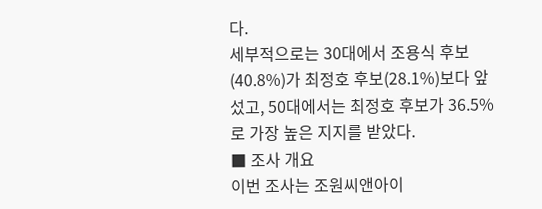다.
세부적으로는 30대에서 조용식 후보(40.8%)가 최정호 후보(28.1%)보다 앞섰고, 50대에서는 최정호 후보가 36.5%로 가장 높은 지지를 받았다.
■ 조사 개요
이번 조사는 조원씨앤아이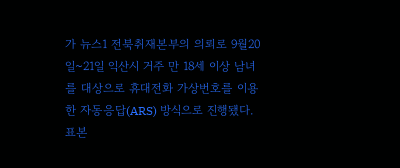가 뉴스1 전북취재본부의 의뢰로 9월20일~21일 익산시 거주 만 18세 이상 남녀를 대상으로 휴대전화 가상번호를 이용한 자동응답(ARS) 방식으로 진행됐다. 표본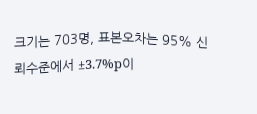크기는 703명, 표본오차는 95% 신뢰수준에서 ±3.7%p이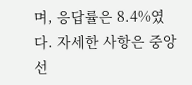며, 응답률은 8.4%였다. 자세한 사항은 중앙선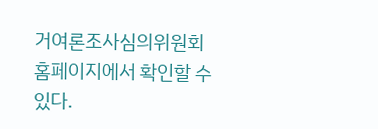거여론조사심의위원회 홈페이지에서 확인할 수 있다.